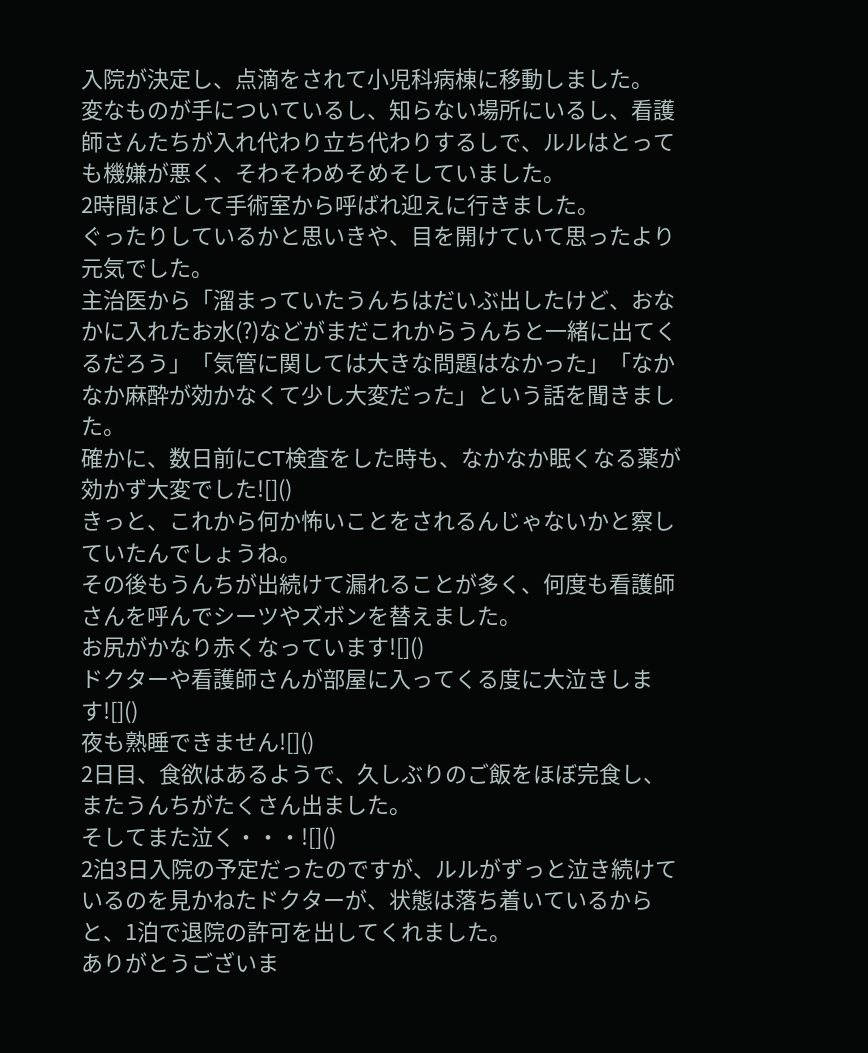入院が決定し、点滴をされて小児科病棟に移動しました。
変なものが手についているし、知らない場所にいるし、看護師さんたちが入れ代わり立ち代わりするしで、ルルはとっても機嫌が悪く、そわそわめそめそしていました。
2時間ほどして手術室から呼ばれ迎えに行きました。
ぐったりしているかと思いきや、目を開けていて思ったより元気でした。
主治医から「溜まっていたうんちはだいぶ出したけど、おなかに入れたお水(?)などがまだこれからうんちと一緒に出てくるだろう」「気管に関しては大きな問題はなかった」「なかなか麻酔が効かなくて少し大変だった」という話を聞きました。
確かに、数日前にCT検査をした時も、なかなか眠くなる薬が効かず大変でした![]()
きっと、これから何か怖いことをされるんじゃないかと察していたんでしょうね。
その後もうんちが出続けて漏れることが多く、何度も看護師さんを呼んでシーツやズボンを替えました。
お尻がかなり赤くなっています![]()
ドクターや看護師さんが部屋に入ってくる度に大泣きします![]()
夜も熟睡できません![]()
2日目、食欲はあるようで、久しぶりのご飯をほぼ完食し、またうんちがたくさん出ました。
そしてまた泣く・・・![]()
2泊3日入院の予定だったのですが、ルルがずっと泣き続けているのを見かねたドクターが、状態は落ち着いているからと、1泊で退院の許可を出してくれました。
ありがとうございま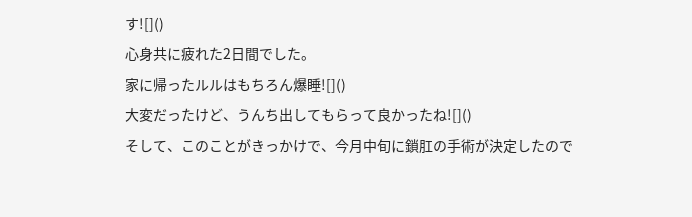す![]()
心身共に疲れた2日間でした。
家に帰ったルルはもちろん爆睡![]()
大変だったけど、うんち出してもらって良かったね![]()
そして、このことがきっかけで、今月中旬に鎖肛の手術が決定したので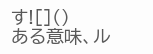す![]()
ある意味、ル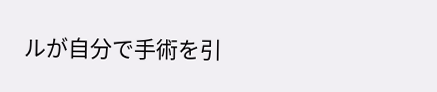ルが自分で手術を引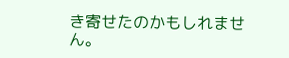き寄せたのかもしれません。